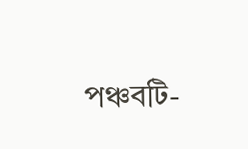পঞ্চবটি-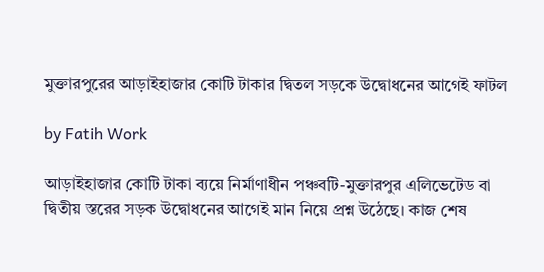মুক্তারপুরের আড়াইহাজার কোটি টাকার দ্বিতল সড়কে উদ্বোধনের আগেই ফাটল

by Fatih Work

আড়াইহাজার কোটি টাকা ব্যয়ে নির্মাণাধীন পঞ্চবটি-মুক্তারপুর এলিভেটেড বা দ্বিতীয় স্তরের সড়ক উদ্বোধনের আগেই মান নিয়ে প্রশ্ন উঠেছে। কাজ শেষ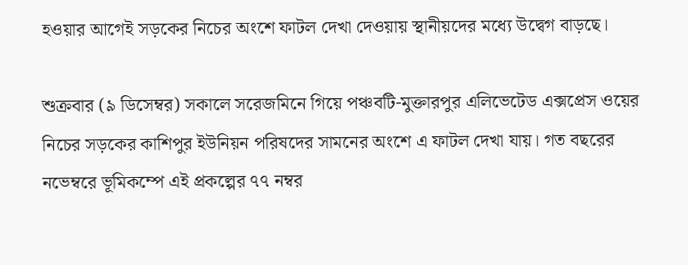হওয়ার আগেই সড়কের নিচের অংশে ফাটল দেখা দেওয়ায় স্থানীয়দের মধ্যে উদ্বেগ বাড়ছে।

শুক্রবার (৯ ডিসেম্বর) সকালে সরেজমিনে গিয়ে পঞ্চবটি-মুক্তারপুর এলিভেটেড এক্সপ্রেস ওয়ের নিচের সড়কের কাশিপুর ইউনিয়ন পরিষদের সামনের অংশে এ ফাটল দেখা যায়। গত বছরের নভেম্বরে ভূমিকম্পে এই প্রকল্পের ৭৭ নম্বর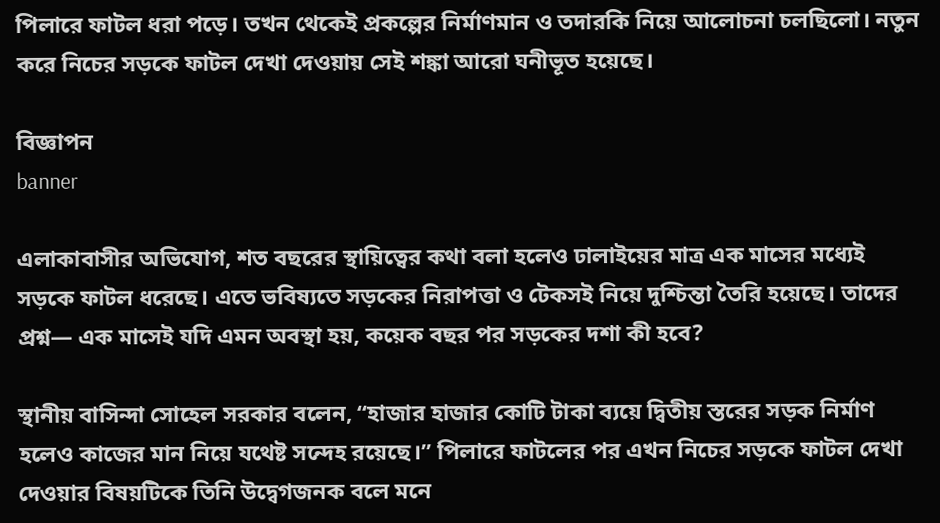পিলারে ফাটল ধরা পড়ে। তখন থেকেই প্রকল্পের নির্মাণমান ও তদারকি নিয়ে আলোচনা চলছিলো। নতুন করে নিচের সড়কে ফাটল দেখা দেওয়ায় সেই শঙ্কা আরো ঘনীভূত হয়েছে।

বিজ্ঞাপন
banner

এলাকাবাসীর অভিযোগ, শত বছরের স্থায়িত্বের কথা বলা হলেও ঢালাইয়ের মাত্র এক মাসের মধ্যেই সড়কে ফাটল ধরেছে। এতে ভবিষ্যতে সড়কের নিরাপত্তা ও টেকসই নিয়ে দুশ্চিন্তা তৈরি হয়েছে। তাদের প্রশ্ন— এক মাসেই যদি এমন অবস্থা হয়, কয়েক বছর পর সড়কের দশা কী হবে?

স্থানীয় বাসিন্দা সোহেল সরকার বলেন, “হাজার হাজার কোটি টাকা ব্যয়ে দ্বিতীয় স্তরের সড়ক নির্মাণ হলেও কাজের মান নিয়ে যথেষ্ট সন্দেহ রয়েছে।” পিলারে ফাটলের পর এখন নিচের সড়কে ফাটল দেখা দেওয়ার বিষয়টিকে তিনি উদ্বেগজনক বলে মনে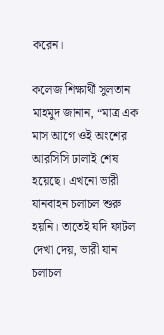করেন।

কলেজ শিক্ষার্থী সুলতান মাহমুদ জানান, “মাত্র এক মাস আগে ওই অংশের আরসিসি ঢালাই শেষ হয়েছে। এখনো ভারী যানবাহন চলাচল শুরু হয়নি। তাতেই যদি ফাটল দেখা দেয়, ভারী যান চলাচল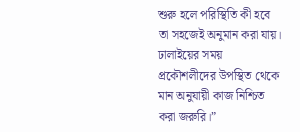শুরু হলে পরিস্থিতি কী হবে তা সহজেই অনুমান করা যায়। ঢালাইয়ের সময় প্রকৌশলীদের উপস্থিত থেকে মান অনুযায়ী কাজ নিশ্চিত করা জরুরি।”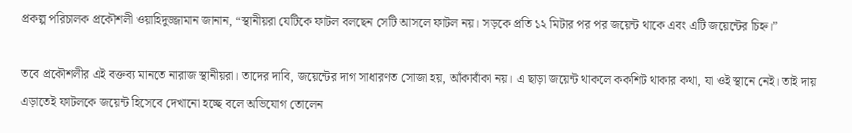প্রকল্প পরিচালক প্রকৌশলী ওয়াহিদুজ্জামান জানান, “স্থানীয়রা যেটিকে ফাটল বলছেন সেটি আসলে ফাটল নয়। সড়কে প্রতি ১২ মিটার পর পর জয়েন্ট থাকে এবং এটি জয়েন্টের চিহ্ন।”

তবে প্রকৌশলীর এই বক্তব্য মানতে নারাজ স্থানীয়রা। তাদের দাবি, জয়েন্টের দাগ সাধারণত সোজা হয়, আঁকাবাঁকা নয়। এ ছাড়া জয়েন্ট থাকলে ককশিট থাকার কথা, যা ওই স্থানে নেই। তাই দায় এড়াতেই ফাটলকে জয়েন্ট হিসেবে দেখানো হচ্ছে বলে অভিযোগ তোলেন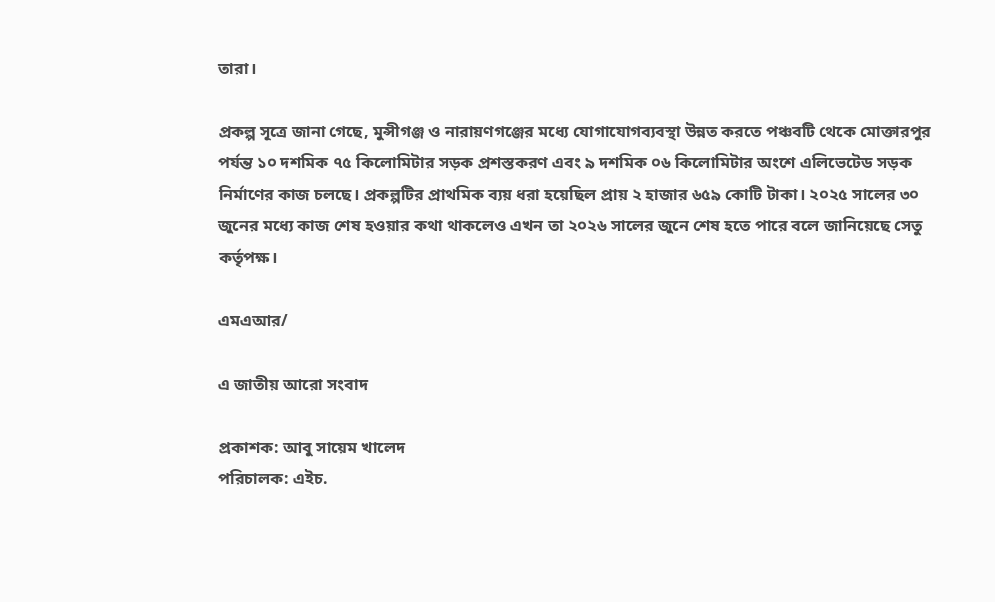তারা।

প্রকল্প সূত্রে জানা গেছে, মুন্সীগঞ্জ ও নারায়ণগঞ্জের মধ্যে যোগাযোগব্যবস্থা উন্নত করতে পঞ্চবটি থেকে মোক্তারপুর পর্যন্ত ১০ দশমিক ৭৫ কিলোমিটার সড়ক প্রশস্তকরণ এবং ৯ দশমিক ০৬ কিলোমিটার অংশে এলিভেটেড সড়ক নির্মাণের কাজ চলছে। প্রকল্পটির প্রাথমিক ব্যয় ধরা হয়েছিল প্রায় ২ হাজার ৬৫৯ কোটি টাকা। ২০২৫ সালের ৩০ জুনের মধ্যে কাজ শেষ হওয়ার কথা থাকলেও এখন তা ২০২৬ সালের জুনে শেষ হতে পারে বলে জানিয়েছে সেতু কর্তৃপক্ষ।

এমএআর/

এ জাতীয় আরো সংবাদ

প্রকাশক: আবু সায়েম খালেদ
পরিচালক: এইচ.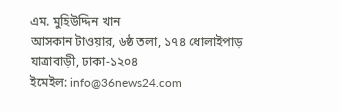এম. মুহিউদ্দিন খান
আসকান টাওয়ার, ৬ষ্ঠ তলা, ১৭৪ ধোলাইপাড়
যাত্রাবাড়ী, ঢাকা-১২০৪
ইমেইল: info@36news24.com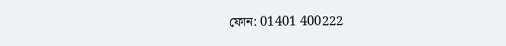ফোন: 01401 400222